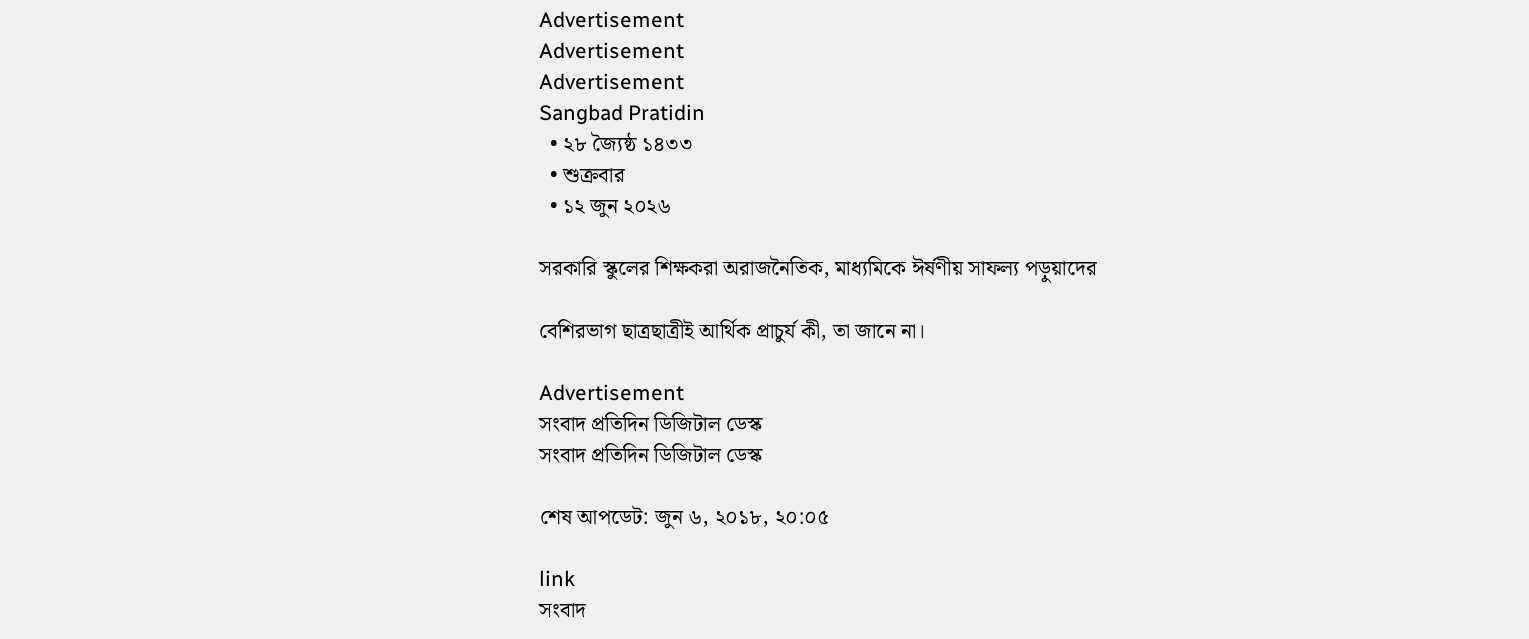Advertisement
Advertisement
Advertisement
Sangbad Pratidin
  • ২৮ জ্যৈষ্ঠ ১৪৩৩
  • শুক্রবার
  • ১২ জুন ২০২৬

সরকারি স্কুলের শিক্ষকরা অরাজনৈতিক, মাধ্যমিকে ঈর্ষণীয় সাফল্য পড়ুয়াদের

বেশিরভাগ ছাত্রছাত্রীই আর্থিক প্রাচুর্য কী, তা জানে না।

Advertisement
সংবাদ প্রতিদিন ডিজিটাল ডেস্ক
সংবাদ প্রতিদিন ডিজিটাল ডেস্ক

শেষ আপডেট: জুন ৬, ২০১৮, ২০:০৫

link
সংবাদ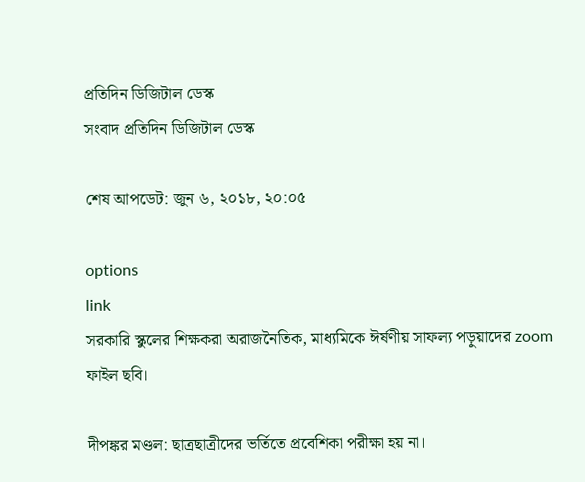প্রতিদিন ডিজিটাল ডেস্ক
সংবাদ প্রতিদিন ডিজিটাল ডেস্ক

শেষ আপডেট: জুন ৬, ২০১৮, ২০:০৫

options
link
সরকারি স্কুলের শিক্ষকরা অরাজনৈতিক, মাধ্যমিকে ঈর্ষণীয় সাফল্য পড়ুয়াদের zoom
ফাইল ছবি।

দীপঙ্কর মণ্ডল: ছাত্রছাত্রীদের ভর্তিতে প্রবেশিকা পরীক্ষা হয় না।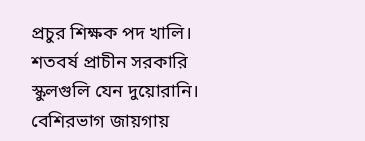প্রচুর শিক্ষক পদ খালি। শতবর্ষ প্রাচীন সরকারি স্কুলগুলি যেন দুয়োরানি। বেশিরভাগ জায়গায়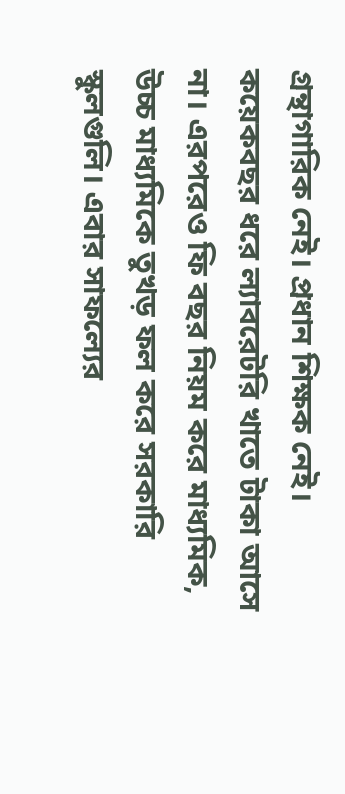গ্রন্থাগারিক নেই। প্রধান শিক্ষক নেই। কয়েকবছর ধরে ল্যাবরেটরি খাতে টাকা আসে না। এরপরেও ফি বছর নিয়ম করে মাধ্যমিক, উচ্চ মাধ্যমিকে তুখড় ফল করে সরকারি স্কুলগুলি। এবার সাফল্যের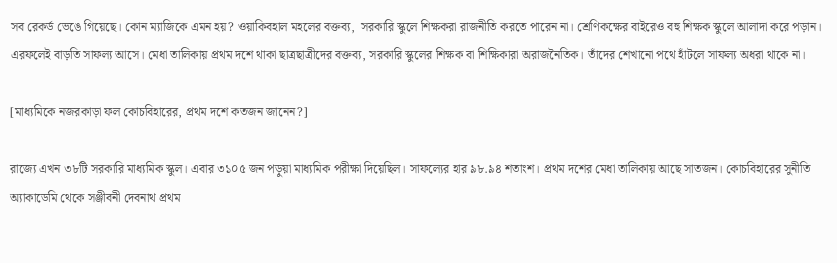সব রেকর্ড ভেঙে গিয়েছে। কোন ম্যাজিকে এমন হয়? ওয়াকিবহাল মহলের বক্তব্য,  সরকারি স্কুলে শিক্ষকরা রাজনীতি করতে পারেন না। শ্রেণিকক্ষের বাইরেও বহু শিক্ষক স্কুলে আলাদা করে পড়ান। এরফলেই বাড়তি সাফল্য আসে। মেধা তালিকায় প্রথম দশে থাকা ছাত্রছাত্রীদের বক্তব্য, সরকারি স্কুলের শিক্ষক বা শিক্ষিকারা অরাজনৈতিক। তাঁদের শেখানো পথে হাঁটলে সাফল্য অধরা থাকে না।

[মাধ্যমিকে নজরকাড়া ফল কোচবিহারের, প্রথম দশে কতজন জানেন?]

রাজ্যে এখন ৩৮টি সরকারি মাধ্যমিক স্কুল। এবার ৩১০৫ জন পড়ুয়া মাধ্যমিক পরীক্ষা দিয়েছিল। সাফল্যের হার ৯৮.৯৪ শতাংশ। প্রথম দশের মেধা তালিকায় আছে সাতজন। কোচবিহারের সুনীতি অ্যাকাডেমি থেকে সঞ্জীবনী দেবনাথ প্রথম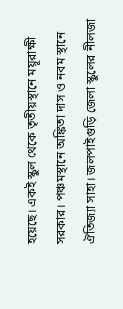হয়েছে। একই স্কুল থেকে তৃতীয়স্থানে ময়ূরাক্ষী সরকার। পঞ্চমস্থানে অঙ্কিতা দাস ও নবম স্থানে ঐতিজ্যা সাহা। জলপাইগুড়ি জেলা স্কুলের নীলজা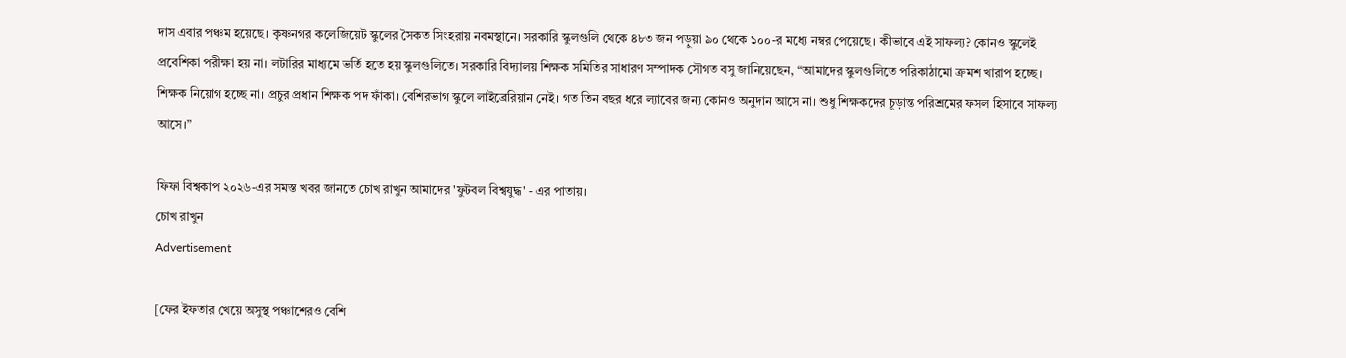দাস এবার পঞ্চম হয়েছে। কৃষ্ণনগর কলেজিয়েট স্কুলের সৈকত সিংহরায় নবমস্থানে। সরকারি স্কুলগুলি থেকে ৪৮৩ জন পড়ুয়া ৯০ থেকে ১০০-র মধ্যে নম্বর পেয়েছে। কীভাবে এই সাফল্য? কোনও স্কুলেই প্রবেশিকা পরীক্ষা হয় না। লটারির মাধ্যমে ভর্তি হতে হয় স্কুলগুলিতে। সরকারি বিদ্যালয় শিক্ষক সমিতির সাধারণ সম্পাদক সৌগত বসু জানিয়েছেন, “আমাদের স্কুলগুলিতে পরিকাঠামো ক্রমশ খারাপ হচ্ছে। শিক্ষক নিয়োগ হচ্ছে না। প্রচুর প্রধান শিক্ষক পদ ফাঁকা। বেশিরভাগ স্কুলে লাইব্রেরিয়ান নেই। গত তিন বছর ধরে ল্যাবের জন্য কোনও অনুদান আসে না। শুধু শিক্ষকদের চূড়ান্ত পরিশ্রমের ফসল হিসাবে সাফল্য আসে।”

ফিফা বিশ্বকাপ ২০২৬-এর সমস্ত খবর জানতে চোখ রাখুন আমাদের 'ফুটবল বিশ্বযুদ্ধ' - এর পাতায়।
চোখ রাখুন
Advertisement

[ফের ইফতার খেয়ে অসুস্থ পঞ্চাশেরও বেশি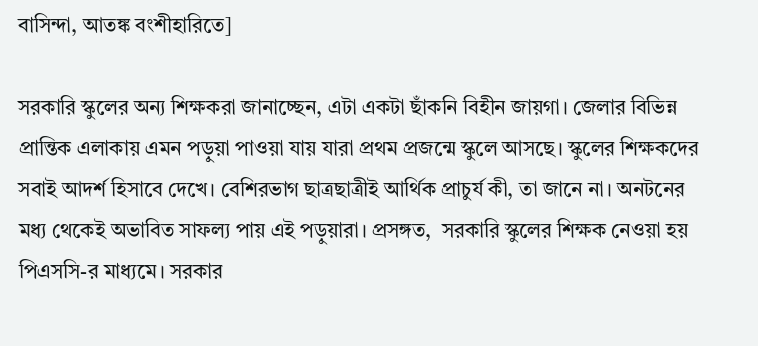বাসিন্দা, আতঙ্ক বংশীহারিতে]

সরকারি স্কুলের অন্য শিক্ষকরা জানাচ্ছেন, এটা একটা ছাঁকনি বিহীন জায়গা। জেলার বিভিন্ন প্রান্তিক এলাকায় এমন পড়ুয়া পাওয়া যায় যারা প্রথম প্রজন্মে স্কুলে আসছে। স্কুলের শিক্ষকদের সবাই আদর্শ হিসাবে দেখে। বেশিরভাগ ছাত্রছাত্রীই আর্থিক প্রাচুর্য কী, তা জানে না। অনটনের মধ্য থেকেই অভাবিত সাফল্য পায় এই পড়ুয়ারা। প্রসঙ্গত,  সরকারি স্কুলের শিক্ষক নেওয়া হয় পিএসসি-র মাধ্যমে। সরকার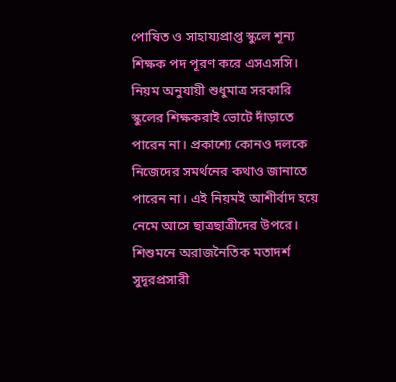পোষিত ও সাহায্যপ্রাপ্ত স্কুলে শূন্য শিক্ষক পদ পূরণ করে এসএসসি। নিয়ম অনুযায়ী শুধুমাত্র সরকারি স্কুলের শিক্ষকরাই ভোটে দাঁড়াতে পারেন না। প্রকাশ্যে কোনও দলকে নিজেদের সমর্থনের কথাও জানাতে পারেন না। এই নিয়মই আশীর্বাদ হয়ে নেমে আসে ছাত্রছাত্রীদের উপরে। শিশুমনে অরাজনৈতিক মতাদর্শ সুদূরপ্রসারী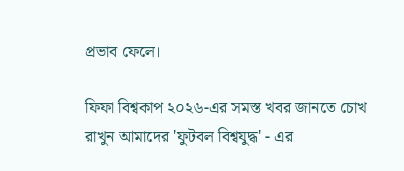প্রভাব ফেলে।

ফিফা বিশ্বকাপ ২০২৬-এর সমস্ত খবর জানতে চোখ রাখুন আমাদের 'ফুটবল বিশ্বযুদ্ধ' - এর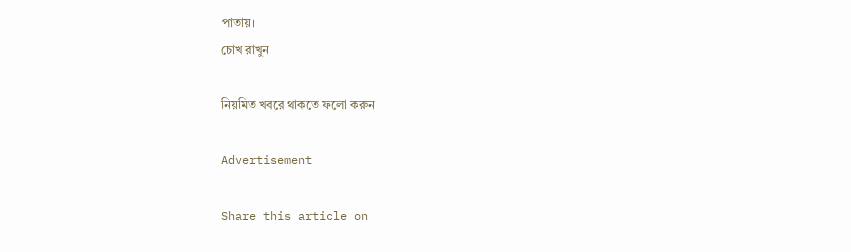পাতায়।
চোখ রাখুন

নিয়মিত খবরে থাকতে ফলো করুন

Advertisement

Share this article on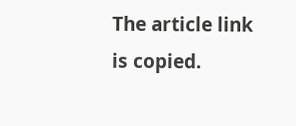The article link is copied.